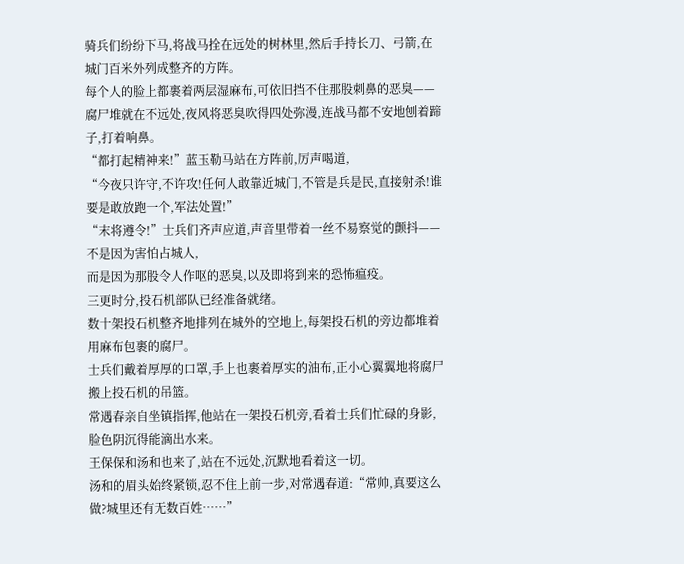骑兵们纷纷下马,将战马拴在远处的树林里,然后手持长刀、弓箭,在城门百米外列成整齐的方阵。
每个人的脸上都裹着两层湿麻布,可依旧挡不住那股刺鼻的恶臭——腐尸堆就在不远处,夜风将恶臭吹得四处弥漫,连战马都不安地刨着蹄子,打着响鼻。
“都打起精神来!”蓝玉勒马站在方阵前,厉声喝道,
“今夜只许守,不许攻!任何人敢靠近城门,不管是兵是民,直接射杀!谁要是敢放跑一个,军法处置!”
“末将遵令!”士兵们齐声应道,声音里带着一丝不易察觉的颤抖——不是因为害怕占城人,
而是因为那股令人作呕的恶臭,以及即将到来的恐怖瘟疫。
三更时分,投石机部队已经准备就绪。
数十架投石机整齐地排列在城外的空地上,每架投石机的旁边都堆着用麻布包裹的腐尸。
士兵们戴着厚厚的口罩,手上也裹着厚实的油布,正小心翼翼地将腐尸搬上投石机的吊篮。
常遇春亲自坐镇指挥,他站在一架投石机旁,看着士兵们忙碌的身影,脸色阴沉得能滴出水来。
王保保和汤和也来了,站在不远处,沉默地看着这一切。
汤和的眉头始终紧锁,忍不住上前一步,对常遇春道:“常帅,真要这么做?城里还有无数百姓……”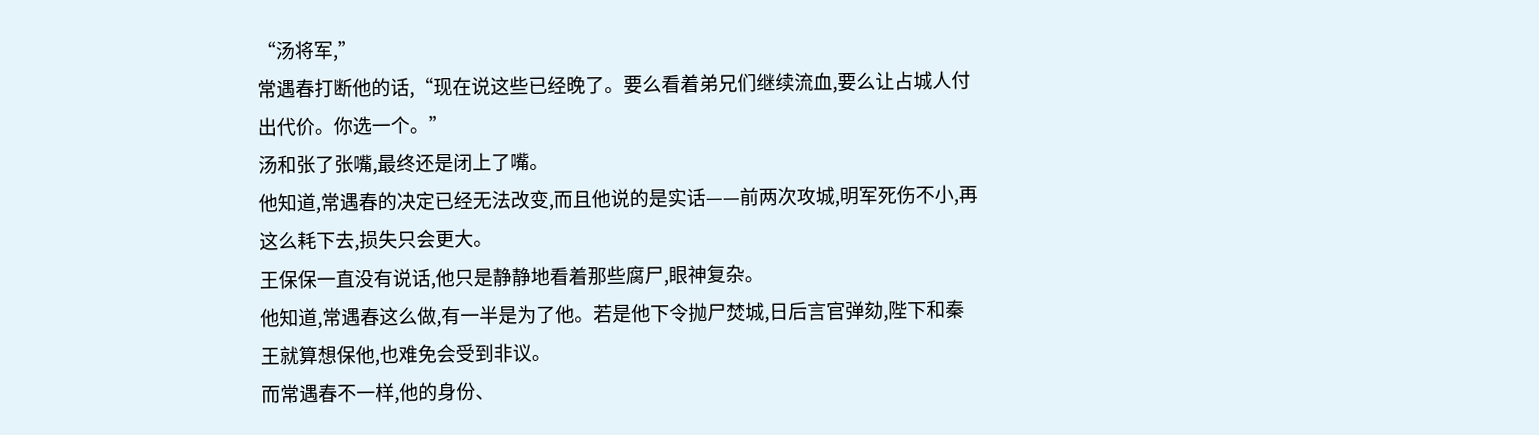“汤将军,”
常遇春打断他的话,“现在说这些已经晚了。要么看着弟兄们继续流血,要么让占城人付出代价。你选一个。”
汤和张了张嘴,最终还是闭上了嘴。
他知道,常遇春的决定已经无法改变,而且他说的是实话——前两次攻城,明军死伤不小,再这么耗下去,损失只会更大。
王保保一直没有说话,他只是静静地看着那些腐尸,眼神复杂。
他知道,常遇春这么做,有一半是为了他。若是他下令抛尸焚城,日后言官弹劾,陛下和秦王就算想保他,也难免会受到非议。
而常遇春不一样,他的身份、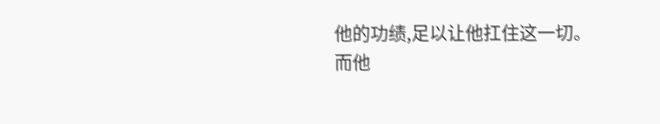他的功绩,足以让他扛住这一切。
而他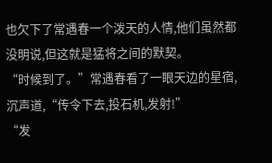也欠下了常遇春一个泼天的人情,他们虽然都没明说,但这就是猛将之间的默契。
“时候到了。”常遇春看了一眼天边的星宿,沉声道,“传令下去,投石机,发射!”
“发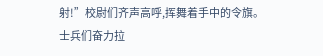射!”校尉们齐声高呼,挥舞着手中的令旗。
士兵们奋力拉